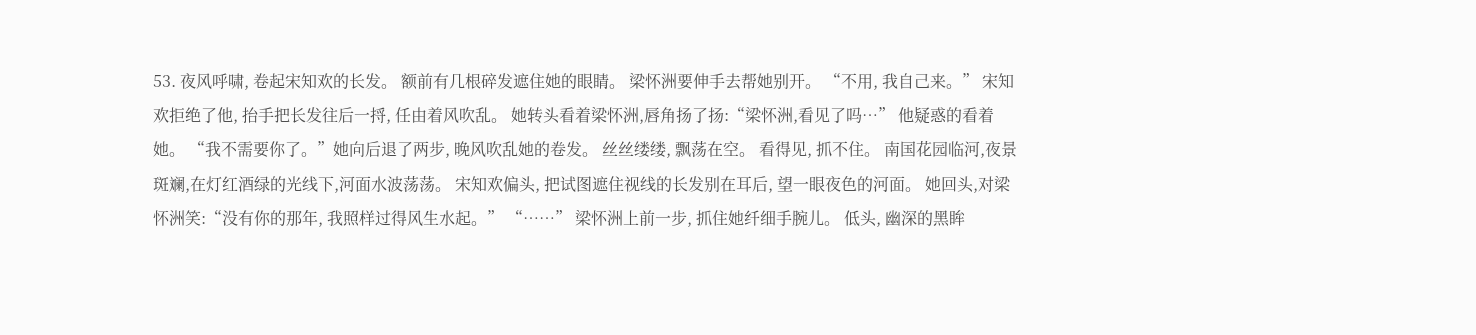53. 夜风呼啸, 卷起宋知欢的长发。 额前有几根碎发遮住她的眼睛。 梁怀洲要伸手去帮她别开。 “不用, 我自己来。” 宋知欢拒绝了他, 抬手把长发往后一捋, 任由着风吹乱。 她转头看着梁怀洲,唇角扬了扬:“梁怀洲,看见了吗…” 他疑惑的看着她。 “我不需要你了。”她向后退了两步, 晚风吹乱她的卷发。 丝丝缕缕, 飘荡在空。 看得见, 抓不住。 南国花园临河,夜景斑斓,在灯红酒绿的光线下,河面水波荡荡。 宋知欢偏头, 把试图遮住视线的长发别在耳后, 望一眼夜色的河面。 她回头,对梁怀洲笑:“没有你的那年, 我照样过得风生水起。” “……” 梁怀洲上前一步, 抓住她纤细手腕儿。 低头, 幽深的黑眸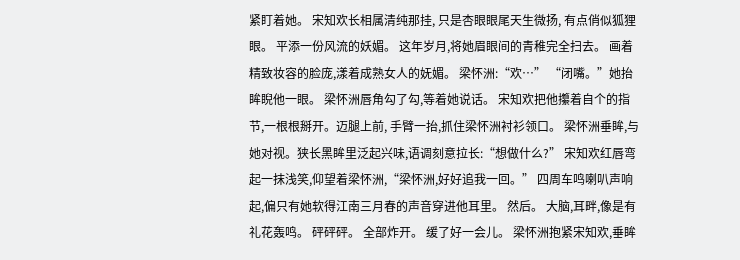紧盯着她。 宋知欢长相属清纯那挂, 只是杏眼眼尾天生微扬, 有点俏似狐狸眼。 平添一份风流的妖媚。 这年岁月,将她眉眼间的青稚完全扫去。 画着精致妆容的脸庞,漾着成熟女人的妩媚。 梁怀洲:“欢…” “闭嘴。”她抬眸睨他一眼。 梁怀洲唇角勾了勾,等着她说话。 宋知欢把他攥着自个的指节,一根根掰开。迈腿上前, 手臂一抬,抓住梁怀洲衬衫领口。 梁怀洲垂眸,与她对视。狭长黑眸里泛起兴味,语调刻意拉长:“想做什么?” 宋知欢红唇弯起一抹浅笑,仰望着梁怀洲,“梁怀洲,好好追我一回。” 四周车鸣喇叭声响起,偏只有她软得江南三月春的声音穿进他耳里。 然后。 大脑,耳畔,像是有礼花轰鸣。 砰砰砰。 全部炸开。 缓了好一会儿。 梁怀洲抱紧宋知欢,垂眸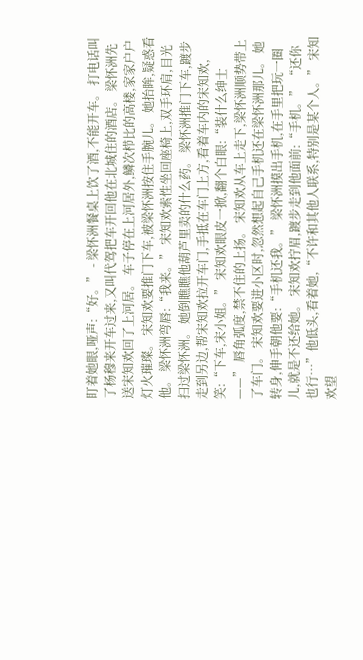盯着她眼,哑声:“好。” - 梁怀洲餐桌上饮了酒,不能开车。 打电话叫了杨穆来开车过来,又叫代驾把车开回他在北城住的酒店。 梁怀洲先送宋知欢回了上河居。 车子停在上河居外,鳞次栉比的高楼,家家户户灯火璀璨。 宋知欢要推门下车,被梁怀洲按住手腕儿。 她抬眸,疑惑看他。 梁怀洲弯唇:“我来。” 宋知欢索性坐回座椅上,双手环肩,目光扫过梁怀洲。 她倒瞧瞧他葫芦里卖的什么药。 梁怀洲推门下车,踱步走到另边,帮宋知欢拉开车门,手抵在车门上方,看着车内的宋知欢,笑:“下车,宋小姐。” 宋知欢眼皮一掀,翻个白眼:“装什么绅士——” 唇角弧度,禁不住的上扬。 宋知欢从车上走下,梁怀洲顺势带上了车门。 宋知欢要进小区时,忽然想起自己手机还在梁怀洲那儿。 她转身,伸手朝他要:“手机还我。” 梁怀洲摸出手机,在手里把玩一圈儿,就是不还给她。 宋知欢拧眉,踱步走到他面前:“手机。” “还你也行…”他低头,看着她,“不许和其他人联系,特别是某个人。” 宋知欢望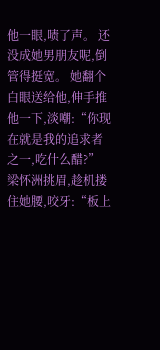他一眼,啧了声。 还没成她男朋友呢,倒管得挺宽。 她翻个白眼送给他,伸手推他一下,淡嘲:“你现在就是我的追求者之一,吃什么醋?” 梁怀洲挑眉,趁机搂住她腰,咬牙:“板上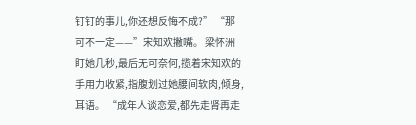钉钉的事儿,你还想反悔不成?” “那可不一定——”宋知欢撇嘴。 梁怀洲盯她几秒,最后无可奈何,揽着宋知欢的手用力收紧,指腹划过她腰间软肉,倾身,耳语。 “成年人谈恋爱,都先走肾再走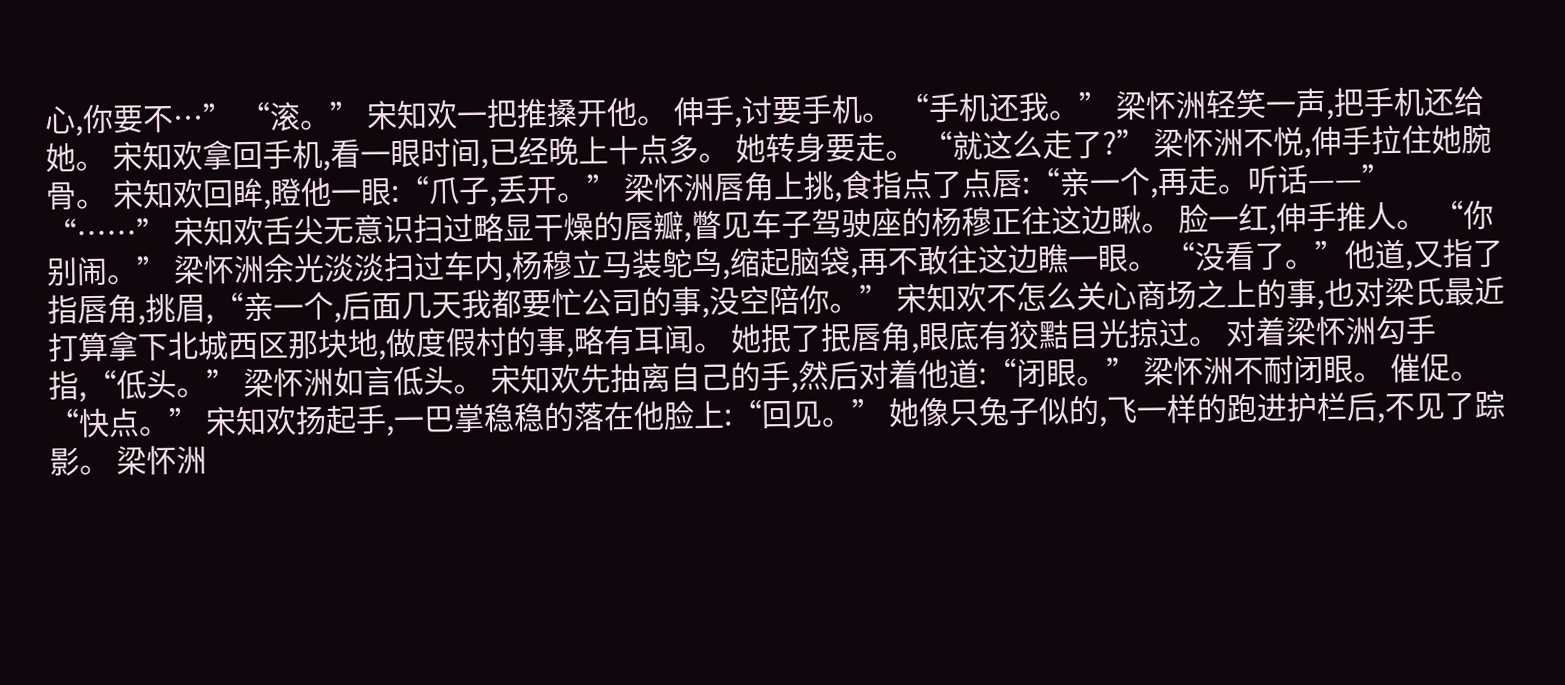心,你要不…” “滚。” 宋知欢一把推搡开他。 伸手,讨要手机。 “手机还我。” 梁怀洲轻笑一声,把手机还给她。 宋知欢拿回手机,看一眼时间,已经晚上十点多。 她转身要走。 “就这么走了?” 梁怀洲不悦,伸手拉住她腕骨。 宋知欢回眸,瞪他一眼:“爪子,丢开。” 梁怀洲唇角上挑,食指点了点唇:“亲一个,再走。听话——” “……” 宋知欢舌尖无意识扫过略显干燥的唇瓣,瞥见车子驾驶座的杨穆正往这边瞅。 脸一红,伸手推人。 “你别闹。” 梁怀洲余光淡淡扫过车内,杨穆立马装鸵鸟,缩起脑袋,再不敢往这边瞧一眼。 “没看了。”他道,又指了指唇角,挑眉,“亲一个,后面几天我都要忙公司的事,没空陪你。” 宋知欢不怎么关心商场之上的事,也对梁氏最近打算拿下北城西区那块地,做度假村的事,略有耳闻。 她抿了抿唇角,眼底有狡黠目光掠过。 对着梁怀洲勾手指,“低头。” 梁怀洲如言低头。 宋知欢先抽离自己的手,然后对着他道:“闭眼。” 梁怀洲不耐闭眼。 催促。 “快点。” 宋知欢扬起手,一巴掌稳稳的落在他脸上:“回见。” 她像只兔子似的,飞一样的跑进护栏后,不见了踪影。 梁怀洲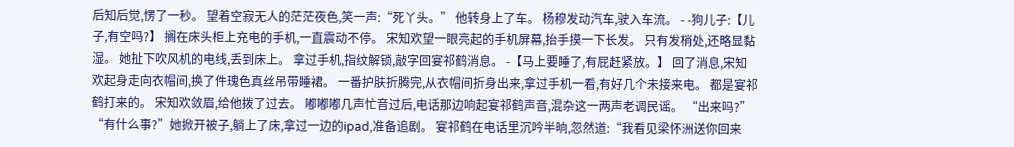后知后觉,愣了一秒。 望着空寂无人的茫茫夜色,笑一声:“死丫头。” 他转身上了车。 杨穆发动汽车,驶入车流。 - -狗儿子:【儿子,有空吗?】 搁在床头柜上充电的手机,一直震动不停。 宋知欢望一眼亮起的手机屏幕,抬手摸一下长发。 只有发梢处,还略显黏湿。 她扯下吹风机的电线,丢到床上。 拿过手机,指纹解锁,敲字回宴祁鹤消息。 -【马上要睡了,有屁赶紧放。】 回了消息,宋知欢起身走向衣帽间,换了件瑰色真丝吊带睡裙。 一番护肤折腾完,从衣帽间折身出来,拿过手机一看,有好几个未接来电。 都是宴祁鹤打来的。 宋知欢敛眉,给他拨了过去。 嘟嘟嘟几声忙音过后,电话那边响起宴祁鹤声音,混杂这一两声老调民谣。 “出来吗?” “有什么事?”她掀开被子,躺上了床,拿过一边的ipad,准备追剧。 宴祁鹤在电话里沉吟半晌,忽然道:“我看见梁怀洲送你回来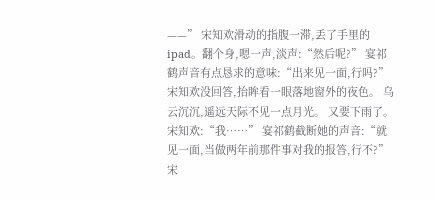——” 宋知欢滑动的指腹一滞,丢了手里的ipad。翻个身,嗯一声,淡声:“然后呢?” 宴祁鹤声音有点恳求的意味:“出来见一面,行吗?” 宋知欢没回答,抬眸看一眼落地窗外的夜色。 乌云沉沉,遥远天际不见一点月光。 又要下雨了。 宋知欢:“我……” 宴祁鹤截断她的声音:“就见一面,当做两年前那件事对我的报答,行不?” 宋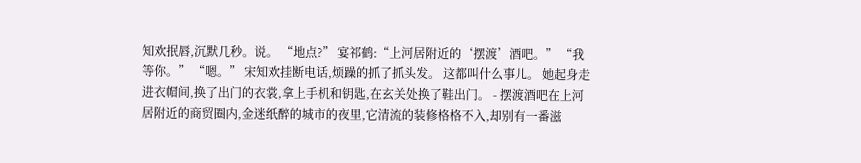知欢抿唇,沉默几秒。说。 “地点?” 宴祁鹤:“上河居附近的‘摆渡’酒吧。” “我等你。” “嗯。” 宋知欢挂断电话,烦躁的抓了抓头发。 这都叫什么事儿。 她起身走进衣帽间,换了出门的衣裳,拿上手机和钥匙,在玄关处换了鞋出门。 - 摆渡酒吧在上河居附近的商贸圈内,金迷纸醉的城市的夜里,它清流的装修格格不入,却别有一番滋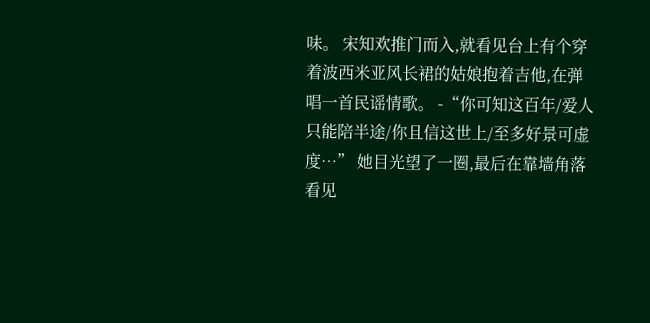味。 宋知欢推门而入,就看见台上有个穿着波西米亚风长裙的姑娘抱着吉他,在弹唱一首民谣情歌。 -“你可知这百年/爱人只能陪半途/你且信这世上/至多好景可虚度…” 她目光望了一圈,最后在靠墙角落看见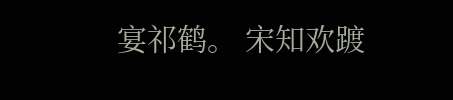宴祁鹤。 宋知欢踱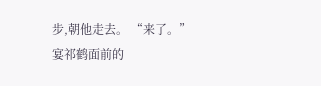步,朝他走去。 “来了。” 宴祁鹤面前的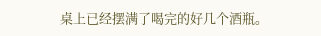桌上已经摆满了喝完的好几个酒瓶。